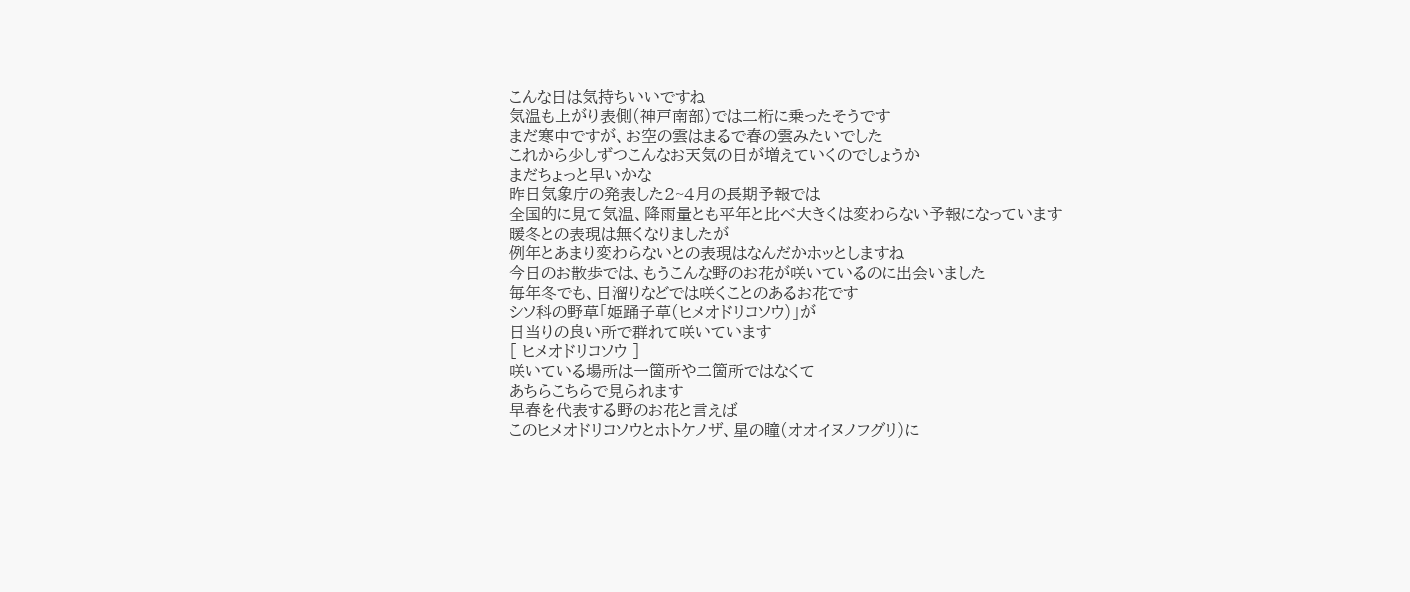こんな日は気持ちいいですね
気温も上がり表側(神戸南部)では二桁に乗ったそうです
まだ寒中ですが、お空の雲はまるで春の雲みたいでした
これから少しずつこんなお天気の日が増えていくのでしょうか
まだちょっと早いかな
昨日気象庁の発表した2~4月の長期予報では
全国的に見て気温、降雨量とも平年と比べ大きくは変わらない予報になっています
暖冬との表現は無くなりましたが
例年とあまり変わらないとの表現はなんだかホッとしますね
今日のお散歩では、もうこんな野のお花が咲いているのに出会いました
毎年冬でも、日溜りなどでは咲くことのあるお花です
シソ科の野草「姫踊子草(ヒメオドリコソウ)」が
日当りの良い所で群れて咲いています
[ ヒメオドリコソウ ]
咲いている場所は一箇所や二箇所ではなくて
あちらこちらで見られます
早春を代表する野のお花と言えば
このヒメオドリコソウとホトケノザ、星の瞳(オオイヌノフグリ)に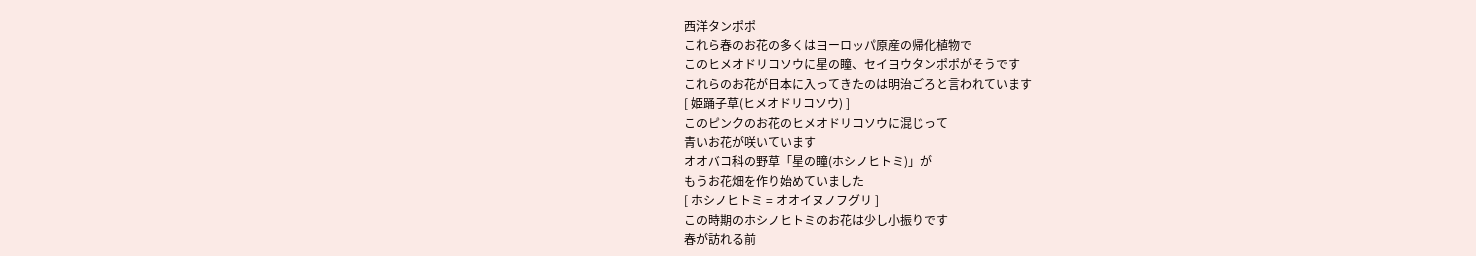西洋タンポポ
これら春のお花の多くはヨーロッパ原産の帰化植物で
このヒメオドリコソウに星の瞳、セイヨウタンポポがそうです
これらのお花が日本に入ってきたのは明治ごろと言われています
[ 姫踊子草(ヒメオドリコソウ) ]
このピンクのお花のヒメオドリコソウに混じって
青いお花が咲いています
オオバコ科の野草「星の瞳(ホシノヒトミ)」が
もうお花畑を作り始めていました
[ ホシノヒトミ = オオイヌノフグリ ]
この時期のホシノヒトミのお花は少し小振りです
春が訪れる前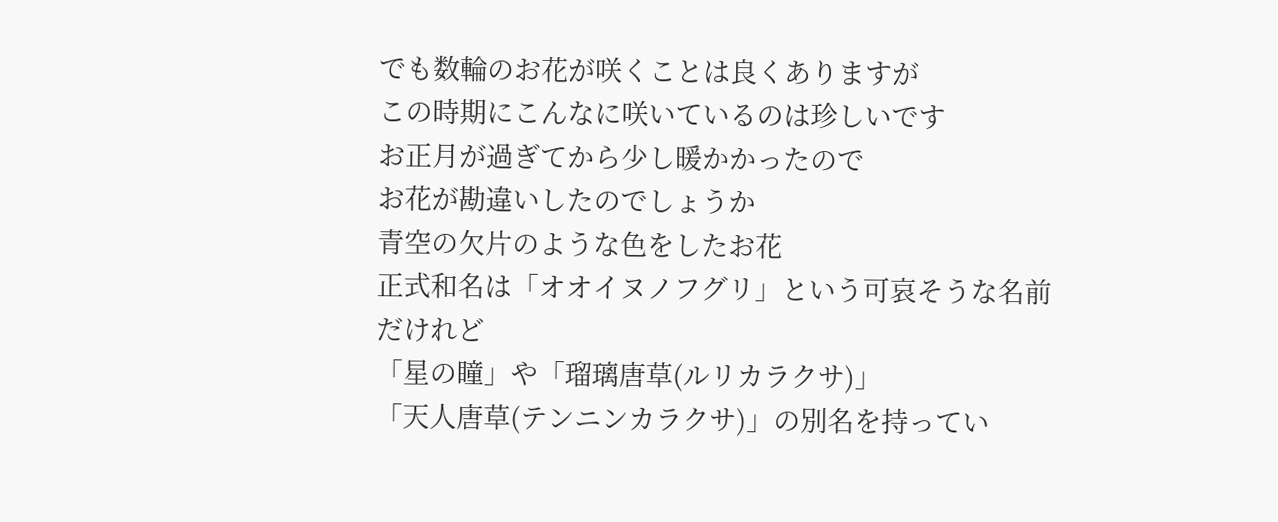でも数輪のお花が咲くことは良くありますが
この時期にこんなに咲いているのは珍しいです
お正月が過ぎてから少し暖かかったので
お花が勘違いしたのでしょうか
青空の欠片のような色をしたお花
正式和名は「オオイヌノフグリ」という可哀そうな名前だけれど
「星の瞳」や「瑠璃唐草(ルリカラクサ)」
「天人唐草(テンニンカラクサ)」の別名を持ってい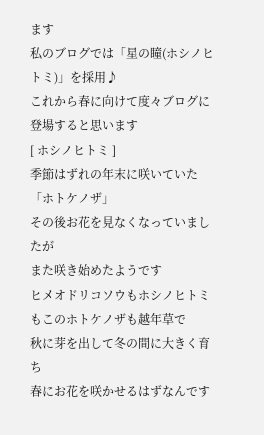ます
私のブログでは「星の瞳(ホシノヒトミ)」を採用♪
これから春に向けて度々ブログに登場すると思います
[ ホシノヒトミ ]
季節はずれの年末に咲いていた「ホトケノザ」
その後お花を見なくなっていましたが
また咲き始めたようです
ヒメオドリコソウもホシノヒトミもこのホトケノザも越年草で
秋に芽を出して冬の間に大きく育ち
春にお花を咲かせるはずなんです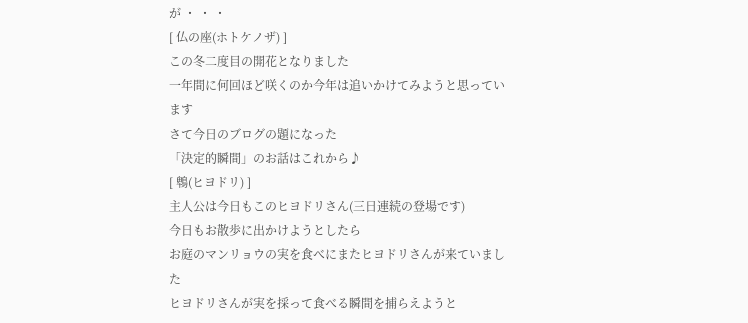が ・ ・ ・
[ 仏の座(ホトケノザ) ]
この冬二度目の開花となりました
一年間に何回ほど咲くのか今年は追いかけてみようと思っています
さて今日のブログの題になった
「決定的瞬間」のお話はこれから♪
[ 鵯(ヒヨドリ) ]
主人公は今日もこのヒヨドリさん(三日連続の登場です)
今日もお散歩に出かけようとしたら
お庭のマンリョウの実を食べにまたヒヨドリさんが来ていました
ヒヨドリさんが実を採って食べる瞬間を捕らえようと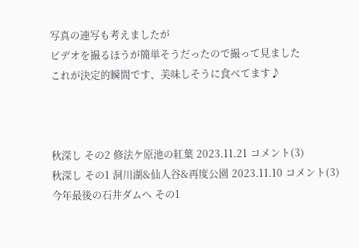写真の連写も考えましたが
ビデオを撮るほうが簡単そうだったので撮って見ました
これが決定的瞬間です、美味しそうに食べてます♪



秋深し その2 修法ケ原池の紅葉 2023.11.21 コメント(3)
秋深し その1 洞川湖&仙人谷&再度公園 2023.11.10 コメント(3)
今年最後の石井ダムへ その1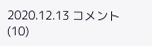2020.12.13 コメント(10)